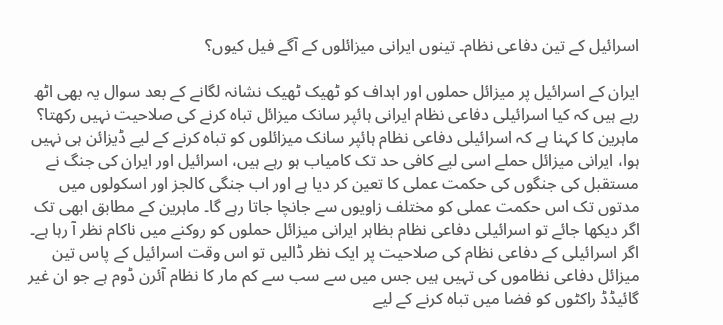اسرائیل کے تین دفاعی نظام۔ تینوں ایرانی میزائلوں کے آگے فیل کیوں؟

ایران کے اسرائیل پر میزائل حملوں اور اہداف کو ٹھیک ٹھیک نشانہ لگانے کے بعد سوال یہ بھی اٹھ رہے ہیں کہ کیا اسرائیلی دفاعی نظام ایرانی ہائپر سانک میزائل تباہ کرنے کی صلاحیت نہیں رکھتا؟ ماہرین کا کہنا ہے کہ اسرائیلی دفاعی نظام ہائپر سانک میزائلوں کو تباہ کرنے کے لیے ڈیزائن ہی نہیں ہوا، ایرانی میزائل حملے اسی لیے کافی حد تک کامیاب ہو رہے ہیں، اسرائیل اور ایران کی جنگ نے مستقبل کی جنگوں کی حکمت عملی کا تعین کر دیا ہے اور اب جنگی کالجز اور اسکولوں میں مدتوں تک اس حکمت عملی کو مختلف زاویوں سے جانچا جاتا رہے گا۔ ماہرین کے مطابق ابھی تک اگر دیکھا جائے تو اسرائیلی دفاعی نظام بظاہر ایرانی میزائل حملوں کو روکنے میں ناکام نظر آ رہا ہے۔ اگر اسرائیلی کے دفاعی نظام کی صلاحیت پر ایک نظر ڈالیں تو اس وقت اسرائیل کے پاس تین میزائل دفاعی نظاموں کی تہیں ہیں جس میں سے سب سے کم مار کا نظام آئرن ڈوم ہے جو ان غیر گائیڈڈ راکٹوں کو فضا میں تباہ کرنے کے لیے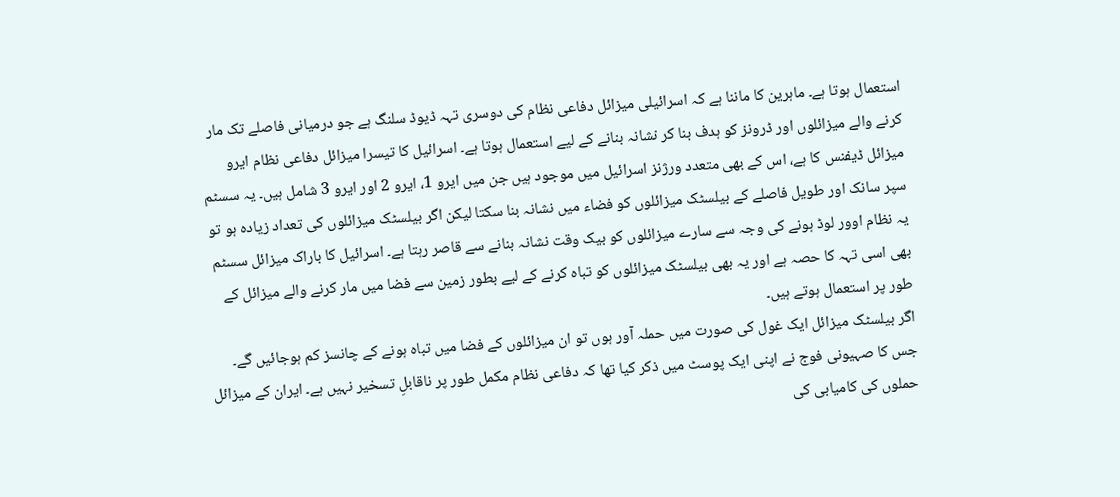استعمال ہوتا ہے۔ ماہرین کا ماننا ہے کہ اسرائیلی میزائل دفاعی نظام کی دوسری تہہ ڈیوڈ سلنگ ہے جو درمیانی فاصلے تک مار کرنے والے میزائلوں اور ڈرونز کو ہدف بنا کر نشانہ بنانے کے لیے استعمال ہوتا ہے۔ اسرائیل کا تیسرا میزائل دفاعی نظام ایرو میزائل ڈیفنس کا ہے، اس کے بھی متعدد ورژنز اسرائیل میں موجود ہیں جن میں ایرو 1، ایرو 2 اور ایرو 3 شامل ہیں۔ یہ سسٹم سپر سانک اور طویل فاصلے کے بیلسٹک میزائلوں کو فضاء میں نشانہ بنا سکتا لیکن اگر بیلسٹک میزائلوں کی تعداد زیادہ ہو تو یہ نظام اوور لوڈ ہونے کی وجہ سے سارے میزائلوں کو بیک وقت نشانہ بنانے سے قاصر رہتا ہے۔ اسرائیل کا باراک میزائل سسٹم بھی اسی تہہ کا حصہ ہے اور یہ بھی بیلسٹک میزائلوں کو تباہ کرنے کے لیے بطور زمین سے فضا میں مار کرنے والے میزائل کے طور پر استعمال ہوتے ہیں۔
اگر بیلسٹک میزائل ایک غول کی صورت میں حملہ آور ہوں تو ان میزائلوں کے فضا میں تباہ ہونے کے چانسز کم ہوجائیں گے۔ جس کا صہیونی فوج نے اپنی ایک پوسٹ میں ذکر کیا تھا کہ دفاعی نظام مکمل طور پر ناقابلِ تسخیر نہیں ہے۔ ایران کے میزائل حملوں کی کامیابی کی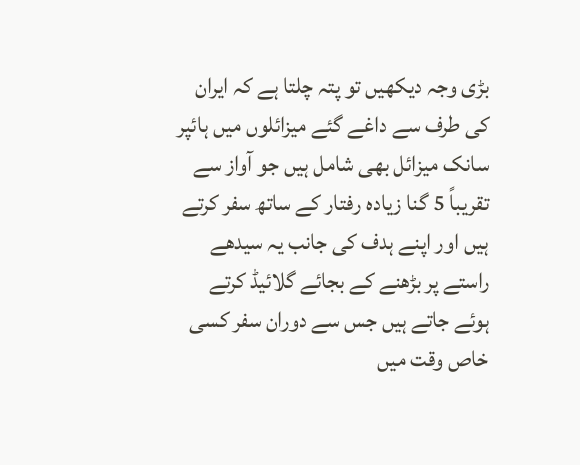بڑی وجہ دیکھیں تو پتہ چلتا ہے کہ ایران کی طرف سے داغے گئے میزائلوں میں ہائپر سانک میزائل بھی شامل ہیں جو آواز سے تقریباً 5 گنا زیادہ رفتار کے ساتھ سفر کرتے ہیں اور اپنے ہدف کی جانب یہ سیدھے راستے پر بڑھنے کے بجائے گلائیڈ کرتے ہوئے جاتے ہیں جس سے دوران سفر کسی خاص وقت میں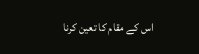اس کے مقام کا تعین کرنا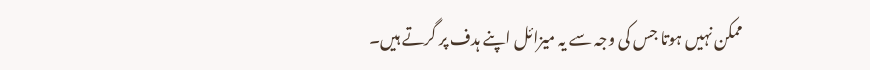ممکن نہیں ہوتا جس کی وجہ سے یہ میزائل اپنے ہدف پر گرتے ہیں۔